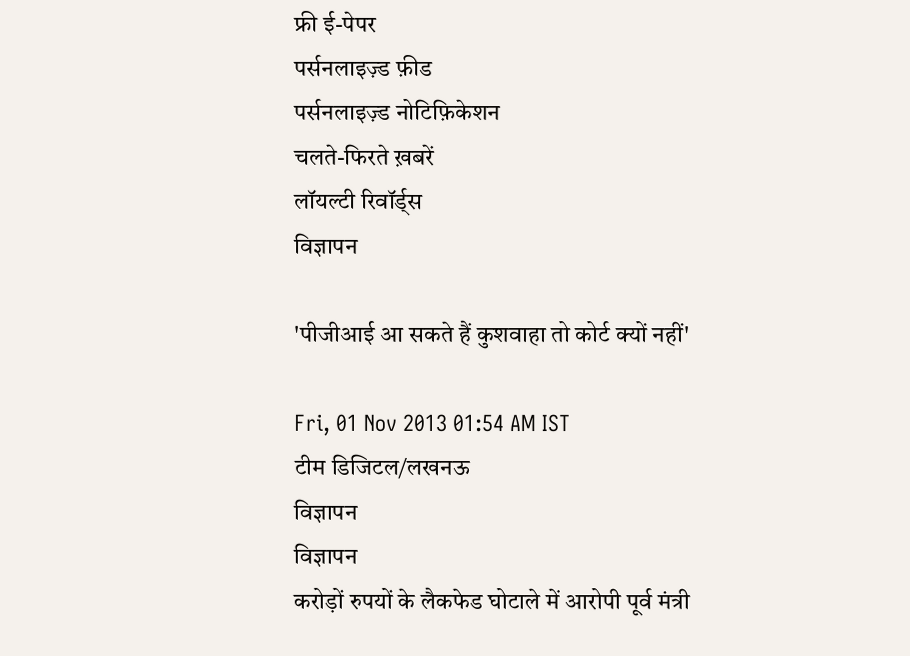फ्री ई-पेपर
पर्सनलाइज़्ड फ़ीड
पर्सनलाइज़्ड नोटिफ़िकेशन
चलते-फिरते ख़बरें
लॉयल्टी रिवॉर्ड्स
विज्ञापन

'पीजीआई आ सकते हैं कुशवाहा तो कोर्ट क्यों नहीं'

Fri, 01 Nov 2013 01:54 AM IST
टीम डिजिटल/लखनऊ
विज्ञापन
विज्ञापन
करोड़ों रुपयों के लैकफेड घोटाले में आरोपी पूर्व मंत्री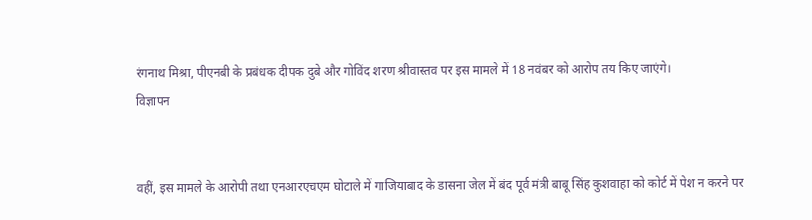रंगनाथ मिश्रा, पीएनबी के प्रबंधक दीपक दुबे और गोविंद शरण श्रीवास्तव पर इस मामले में 18 नवंबर को आरोप तय किए जाएंगे।
विज्ञापन


वहीं, इस मामले के आरोपी तथा एनआरएचएम घोटाले में गाजियाबाद के डासना जेल में बंद पूर्व मंत्री बाबू सिंह कुशवाहा को कोर्ट में पेश न करने पर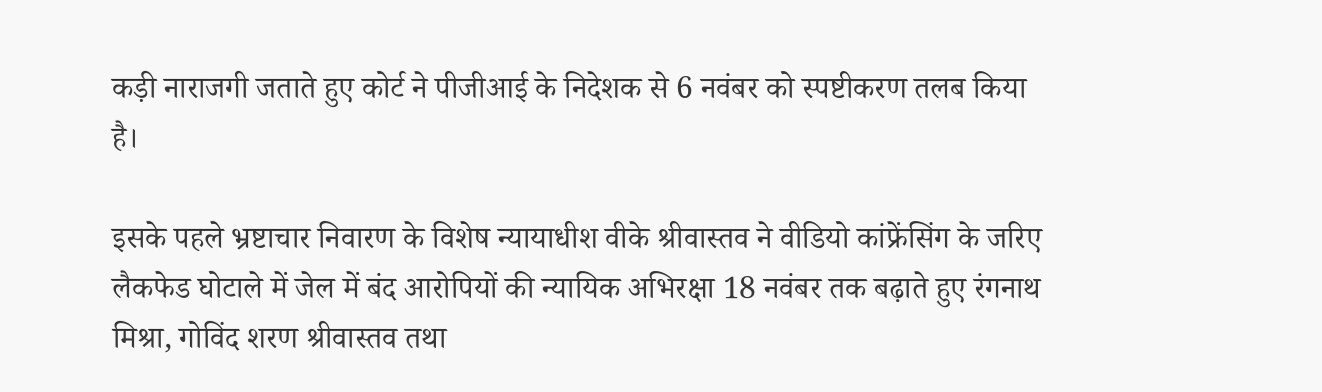कड़ी नाराजगी जताते हुए कोर्ट ने पीजीआई के निदेशक से 6 नवंबर को स्पष्टीकरण तलब किया है।

इसके पहले भ्रष्टाचार निवारण के विशेष न्यायाधीश वीके श्रीवास्तव ने वीडियो कांफ्रेंसिंग के जरिए लैकफेड घोटाले में जेल में बंद आरोपियों की न्यायिक अभिरक्षा 18 नवंबर तक बढ़ाते हुए रंगनाथ मिश्रा, गोविंद शरण श्रीवास्तव तथा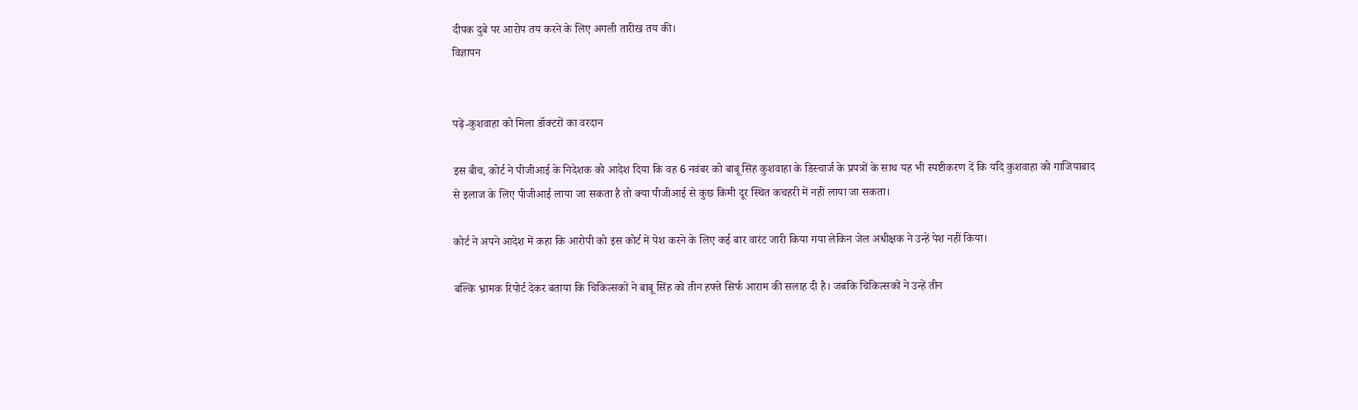दीपक दुबे पर आरोप तय करने के लिए अगली तारीख तय की।
विज्ञापन


पढ़ें-कुशवाहा को मिला डॉक्टरों का वरदान

इस बीच, कोर्ट ने पीजीआई के निदेशक को आदेश दिया कि वह 6 नवंबर को बाबू सिंह कुशवाहा के डिस्चार्ज के प्रपत्रों के साथ यह भी स्पष्टीकरण दें कि यदि कुशवाहा को गाजियाबाद से इलाज के लिए पीजीआई लाया जा सकता है तो क्या पीजीआई से कुछ किमी दूर स्थित कचहरी में नहीं लाया जा सकता।

कोर्ट ने अपने आदेश में कहा कि आरोपी को इस कोर्ट में पेश करने के लिए कई बार वारंट जारी किया गया लेकिन जेल अधीक्षक ने उन्हें पेश नहीं किया।

बल्कि भ्रामक रिपोर्ट देकर बताया कि चिकित्सकों ने बाबू सिंह को तीन हफ्ते सिर्फ आराम की सलाह दी है। जबकि चिकित्सकों ने उन्हें तीन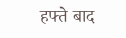हफ्ते बाद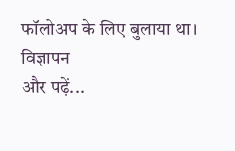फॉलोअप के लिए बुलाया था।
विज्ञापन
और पढ़ें...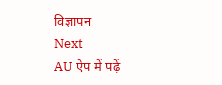विज्ञापन
Next
AU ऐप में पढ़ें